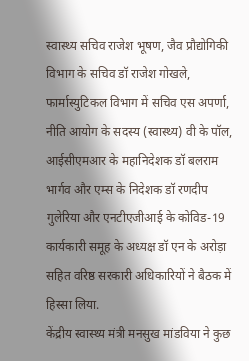स्वास्थ्य सचिव राजेश भूषण, जैव प्रौद्योगिकी विभाग के सचिव डॉ राजेश गोखले, फार्मास्युटिकल विभाग में सचिव एस अपर्णा, नीति आयोग के सदस्य (स्वास्थ्य) वी के पॉल, आईसीएमआर के महानिदेशक डॉ बलराम भार्गव और एम्स के निदेशक डॉ रणदीप गुलेरिया और एनटीएजीआई के कोविड-19 कार्यकारी समूह के अध्यक्ष डॉ एन के अरोड़ा सहित वरिष्ठ सरकारी अधिकारियों ने बैठक में हिस्सा लिया.
केंद्रीय स्वास्थ्य मंत्री मनसुख मांडविया ने कुछ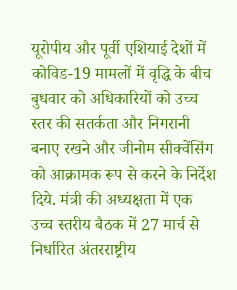यूरोपीय और पूर्वी एशियाई देशों में कोविड-19 मामलों में वृद्धि के बीच बुधवार को अधिकारियों को उच्च स्तर की सतर्कता और निगरानी बनाए रखने और जीनोम सीक्वेंसिंग को आक्रामक रूप से करने के निर्देश दिये. मंत्री की अध्यक्षता में एक उच्च स्तरीय बैठक में 27 मार्च से निर्धारित अंतरराष्ट्रीय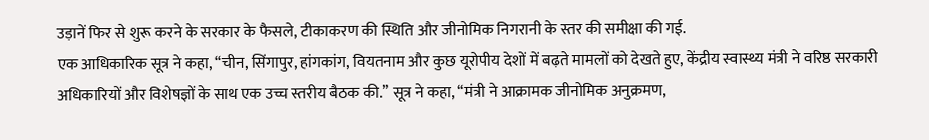उड़ानें फिर से शुरू करने के सरकार के फैसले, टीकाकरण की स्थिति और जीनोमिक निगरानी के स्तर की समीक्षा की गई.
एक आधिकारिक सूत्र ने कहा, ‘‘चीन, सिंगापुर, हांगकांग, वियतनाम और कुछ यूरोपीय देशों में बढ़ते मामलों को देखते हुए, केंद्रीय स्वास्थ्य मंत्री ने वरिष्ठ सरकारी अधिकारियों और विशेषज्ञों के साथ एक उच्च स्तरीय बैठक की.’’ सूत्र ने कहा, ‘‘मंत्री ने आक्रामक जीनोमिक अनुक्रमण,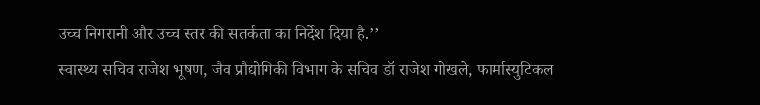उच्च निगरानी और उच्च स्तर की सतर्कता का निर्देश दिया है.’’
स्वास्थ्य सचिव राजेश भूषण, जैव प्रौद्योगिकी विभाग के सचिव डॉ राजेश गोखले, फार्मास्युटिकल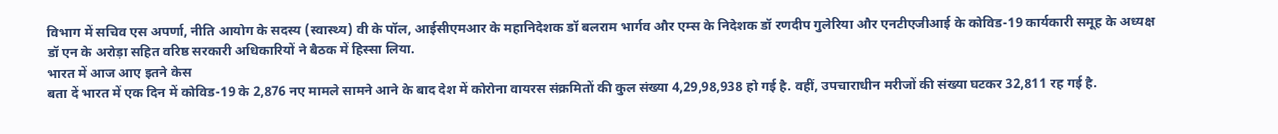विभाग में सचिव एस अपर्णा, नीति आयोग के सदस्य (स्वास्थ्य) वी के पॉल, आईसीएमआर के महानिदेशक डॉ बलराम भार्गव और एम्स के निदेशक डॉ रणदीप गुलेरिया और एनटीएजीआई के कोविड-19 कार्यकारी समूह के अध्यक्ष डॉ एन के अरोड़ा सहित वरिष्ठ सरकारी अधिकारियों ने बैठक में हिस्सा लिया.
भारत में आज आए इतने केस
बता दें भारत में एक दिन में कोविड-19 के 2,876 नए मामले सामने आने के बाद देश में कोरोना वायरस संक्रमितों की कुल संख्या 4,29,98,938 हो गई है. वहीं, उपचाराधीन मरीजों की संख्या घटकर 32,811 रह गई है.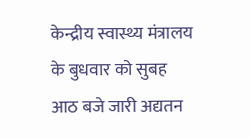केन्द्रीय स्वास्थ्य मंत्रालय के बुधवार को सुबह आठ बजे जारी अद्यतन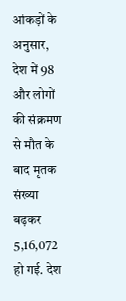आंकड़ों के अनुसार, देश में 98 और लोगों की संक्रमण से मौत के बाद मृतक संख्या बढ़कर 5,16,072 हो गई. देश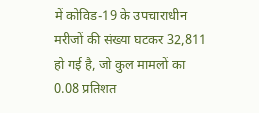में कोविड-19 के उपचाराधीन मरीजों की संख्या घटकर 32,811 हो गई है, जो कुल मामलों का 0.08 प्रतिशत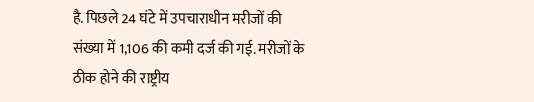है. पिछले 24 घंटे में उपचाराधीन मरीजों की संख्या में 1,106 की कमी दर्ज की गई. मरीजों के ठीक होने की राष्ट्रीय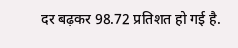दर बढ़कर 98.72 प्रतिशत हो गई है.